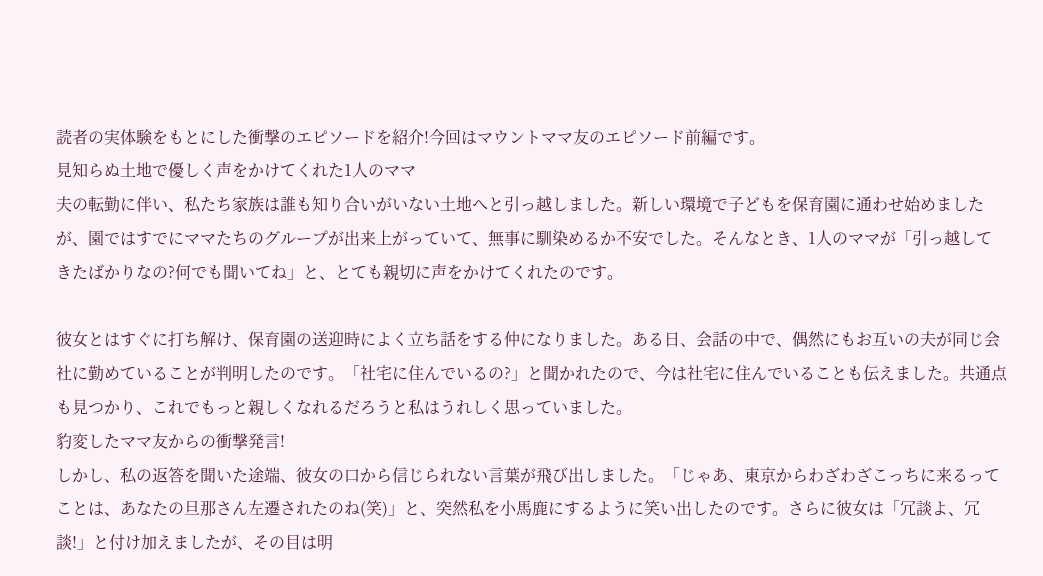読者の実体験をもとにした衝撃のエピソードを紹介!今回はマウントママ友のエピソード前編です。
見知らぬ土地で優しく声をかけてくれた1人のママ
夫の転勤に伴い、私たち家族は誰も知り合いがいない土地へと引っ越しました。新しい環境で子どもを保育園に通わせ始めましたが、園ではすでにママたちのグループが出来上がっていて、無事に馴染めるか不安でした。そんなとき、1人のママが「引っ越してきたばかりなの?何でも聞いてね」と、とても親切に声をかけてくれたのです。

彼女とはすぐに打ち解け、保育園の送迎時によく立ち話をする仲になりました。ある日、会話の中で、偶然にもお互いの夫が同じ会社に勤めていることが判明したのです。「社宅に住んでいるの?」と聞かれたので、今は社宅に住んでいることも伝えました。共通点も見つかり、これでもっと親しくなれるだろうと私はうれしく思っていました。
豹変したママ友からの衝撃発言!
しかし、私の返答を聞いた途端、彼女の口から信じられない言葉が飛び出しました。「じゃあ、東京からわざわざこっちに来るってことは、あなたの旦那さん左遷されたのね(笑)」と、突然私を小馬鹿にするように笑い出したのです。さらに彼女は「冗談よ、冗談!」と付け加えましたが、その目は明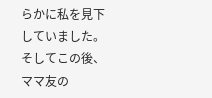らかに私を見下していました。そしてこの後、ママ友の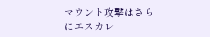マウント攻撃はさらにエスカレ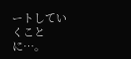ートしていくことに…。